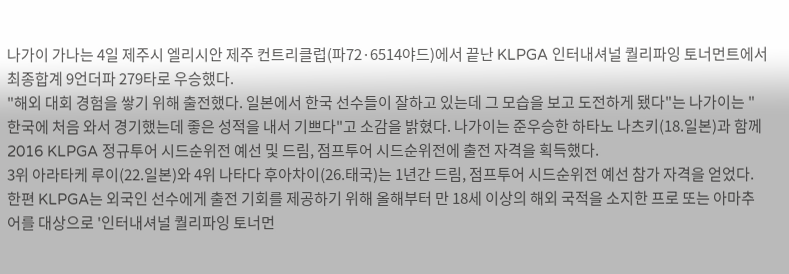나가이 가나는 4일 제주시 엘리시안 제주 컨트리클럽(파72·6514야드)에서 끝난 KLPGA 인터내셔널 퀄리파잉 토너먼트에서 최종합계 9언더파 279타로 우승했다.
"해외 대회 경험을 쌓기 위해 출전했다. 일본에서 한국 선수들이 잘하고 있는데 그 모습을 보고 도전하게 됐다"는 나가이는 "한국에 처음 와서 경기했는데 좋은 성적을 내서 기쁘다"고 소감을 밝혔다. 나가이는 준우승한 하타노 나츠키(18.일본)과 함께 2016 KLPGA 정규투어 시드순위전 예선 및 드림, 점프투어 시드순위전에 출전 자격을 획득했다.
3위 아라타케 루이(22.일본)와 4위 나타다 후아차이(26.태국)는 1년간 드림, 점프투어 시드순위전 예선 참가 자격을 얻었다.
한편 KLPGA는 외국인 선수에게 출전 기회를 제공하기 위해 올해부터 만 18세 이상의 해외 국적을 소지한 프로 또는 아마추어를 대상으로 '인터내셔널 퀄리파잉 토너먼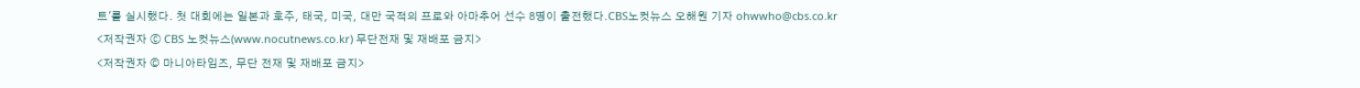트'를 실시했다. 첫 대회에는 일본과 호주, 태국, 미국, 대만 국적의 프로와 아마추어 선수 8명이 출전했다.CBS노컷뉴스 오해원 기자 ohwwho@cbs.co.kr
<저작권자 ⓒ CBS 노컷뉴스(www.nocutnews.co.kr) 무단전재 및 재배포 금지>
<저작권자 © 마니아타임즈, 무단 전재 및 재배포 금지>